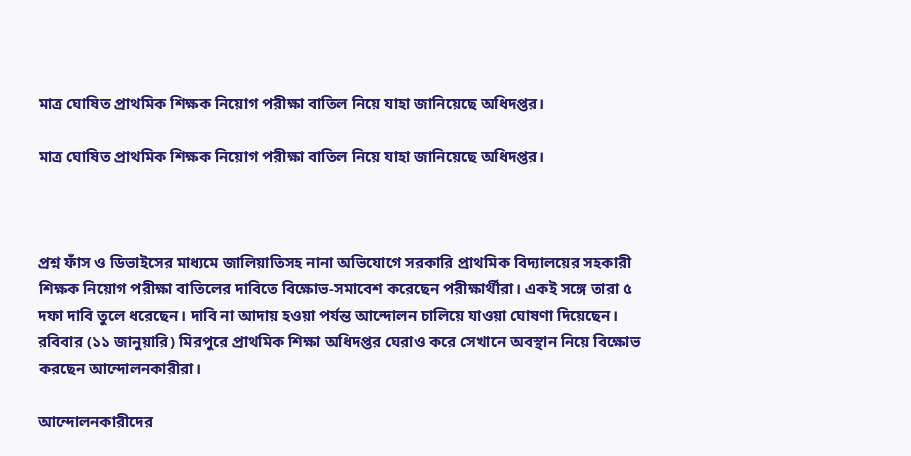মাত্র ঘোষিত প্রাথমিক শিক্ষক নিয়োগ পরীক্ষা বাতিল নিয়ে যাহা জানিয়েছে অধিদপ্তর।

মাত্র ঘোষিত প্রাথমিক শিক্ষক নিয়োগ পরীক্ষা বাতিল নিয়ে যাহা জানিয়েছে অধিদপ্তর।



প্রশ্ন ফাঁস ও ডিভাইসের মাধ্যমে জালিয়াতিসহ নানা অভিযোগে সরকারি প্রাথমিক বিদ্যালয়ের সহকারী শিক্ষক নিয়োগ পরীক্ষা বাতিলের দাবিতে বিক্ষোভ-সমাবেশ করেছেন পরীক্ষার্থীরা। একই সঙ্গে তারা ৫ দফা দাবি তুলে ধরেছেন। দাবি না আদায় হওয়া পর্যন্ত আন্দোলন চালিয়ে যাওয়া ঘোষণা দিয়েছেন। রবিবার (১১ জানুয়ারি) মিরপুরে প্রাথমিক শিক্ষা অধিদপ্তর ঘেরাও করে সেখানে অবস্থান নিয়ে বিক্ষোভ করছেন আন্দোলনকারীরা।

আন্দোলনকারীদের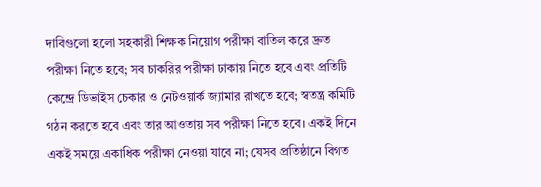দাবিগুলো হলো সহকারী শিক্ষক নিয়োগ পরীক্ষা বাতিল করে দ্রুত পরীক্ষা নিতে হবে; সব চাকরির পরীক্ষা ঢাকায় নিতে হবে এবং প্রতিটি কেন্দ্রে ডিভাইস চেকার ও নেটওয়ার্ক জ্যামার রাখতে হবে; স্বতন্ত্র কমিটি গঠন করতে হবে এবং তার আওতায় সব পরীক্ষা নিতে হবে। একই দিনে একই সময়ে একাধিক পরীক্ষা নেওয়া যাবে না; যেসব প্রতিষ্ঠানে বিগত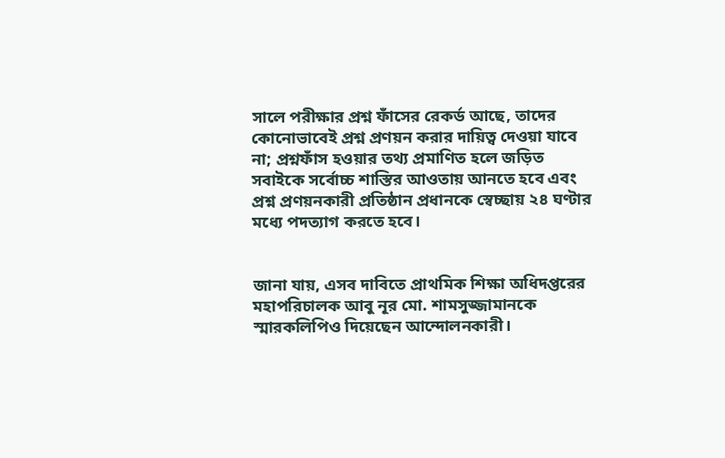সালে পরীক্ষার প্রশ্ন ফাঁসের রেকর্ড আছে, তাদের কোনোভাবেই প্রশ্ন প্রণয়ন করার দায়িত্ব দেওয়া যাবে না; প্রশ্নফাঁস হওয়ার তথ্য প্রমাণিত হলে জড়িত সবাইকে সর্বোচ্চ শাস্তির আওতায় আনতে হবে এবং প্রশ্ন প্রণয়নকারী প্রতিষ্ঠান প্রধানকে স্বেচ্ছায় ২৪ ঘণ্টার মধ্যে পদত্যাগ করতে হবে।


জানা যায়, এসব দাবিতে প্রাথমিক শিক্ষা অধিদপ্তরের মহাপরিচালক আবু নূর মো. শামসুজ্জামানকে স্মারকলিপিও দিয়েছেন আন্দোলনকারী।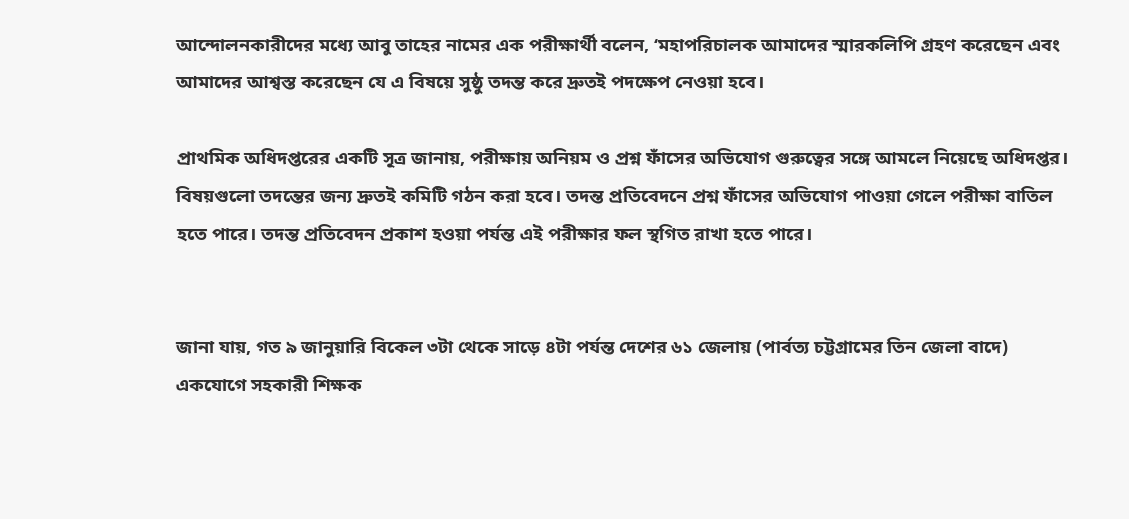আন্দোলনকারীদের মধ্যে আবু তাহের নামের এক পরীক্ষার্থী বলেন, ‘মহাপরিচালক আমাদের স্মারকলিপি গ্রহণ করেছেন এবং আমাদের আশ্বস্ত করেছেন যে এ বিষয়ে সুষ্ঠু তদন্ত করে দ্রুতই পদক্ষেপ নেওয়া হবে।

প্রাথমিক অধিদপ্তরের একটি সূত্র জানায়, পরীক্ষায় অনিয়ম ও প্রশ্ন ফাঁসের অভিযোগ গুরুত্বের সঙ্গে আমলে নিয়েছে অধিদপ্তর। বিষয়গুলো তদন্তের জন্য দ্রুতই কমিটি গঠন করা হবে। তদন্ত প্রতিবেদনে প্রশ্ন ফাঁসের অভিযোগ পাওয়া গেলে পরীক্ষা বাতিল হতে পারে। তদন্ত প্রতিবেদন প্রকাশ হওয়া পর্যন্ত এই পরীক্ষার ফল স্থগিত রাখা হতে পারে।


জানা যায়, গত ৯ জানুয়ারি বিকেল ৩টা থেকে সাড়ে ৪টা পর্যন্ত দেশের ৬১ জেলায় (পার্বত্য চট্টগ্রামের তিন জেলা বাদে) একযোগে সহকারী শিক্ষক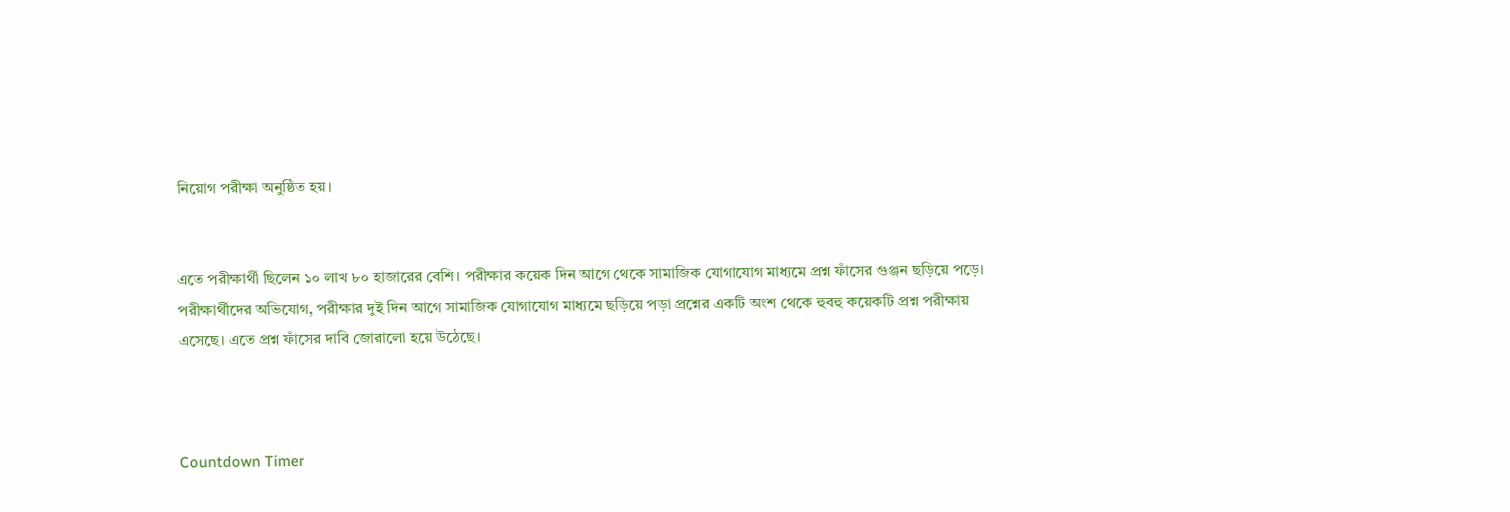নিয়োগ পরীক্ষা অনুষ্ঠিত হয়।


এতে পরীক্ষার্থী ছিলেন ১০ লাখ ৮০ হাজারের বেশি। পরীক্ষার কয়েক দিন আগে থেকে সামাজিক যোগাযোগ মাধ্যমে প্রশ্ন ফাঁসের গুঞ্জন ছড়িয়ে পড়ে। পরীক্ষার্থীদের অভিযোগ, পরীক্ষার দুই দিন আগে সামাজিক যোগাযোগ মাধ্যমে ছড়িয়ে পড়া প্রশ্নের একটি অংশ থেকে হুবহু কয়েকটি প্রশ্ন পরীক্ষায় এসেছে। এতে প্রশ্ন ফাঁসের দাবি জোরালো হয়ে উঠেছে।



Countdown Timer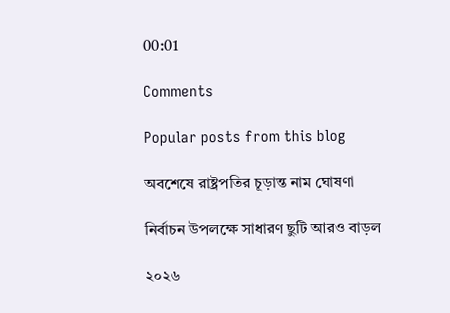00:01

Comments

Popular posts from this blog

অবশেষে রাষ্ট্রপতির চূড়ান্ত নাম ঘোষণা

নির্বাচন উপলক্ষে সাধারণ ছুটি আরও বাড়ল

২০২৬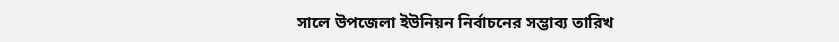সালে উপজেলা ইউনিয়ন নির্বাচনের সম্ভাব্য তারিখ